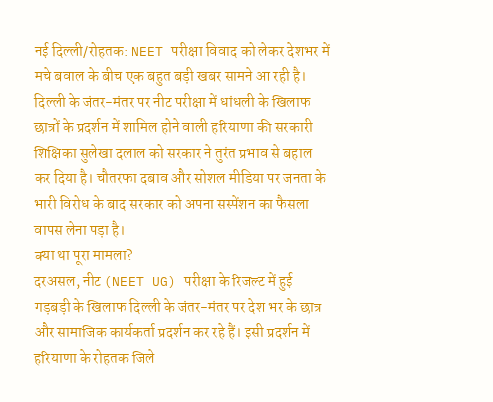नई दिल्ली/रोहतक: NEET परीक्षा विवाद को लेकर देशभर में मचे बवाल के बीच एक बहुत बड़ी खबर सामने आ रही है। दिल्ली के जंतर-मंतर पर नीट परीक्षा में धांधली के खिलाफ छात्रों के प्रदर्शन में शामिल होने वाली हरियाणा की सरकारी शिक्षिका सुलेखा दलाल को सरकार ने तुरंत प्रभाव से बहाल कर दिया है। चौतरफा दबाव और सोशल मीडिया पर जनता के भारी विरोध के बाद सरकार को अपना सस्पेंशन का फैसला वापस लेना पड़ा है।
क्या था पूरा मामला?
दरअसल, नीट (NEET UG) परीक्षा के रिजल्ट में हुई गड़बड़ी के खिलाफ दिल्ली के जंतर-मंतर पर देश भर के छात्र और सामाजिक कार्यकर्ता प्रदर्शन कर रहे हैं। इसी प्रदर्शन में हरियाणा के रोहतक जिले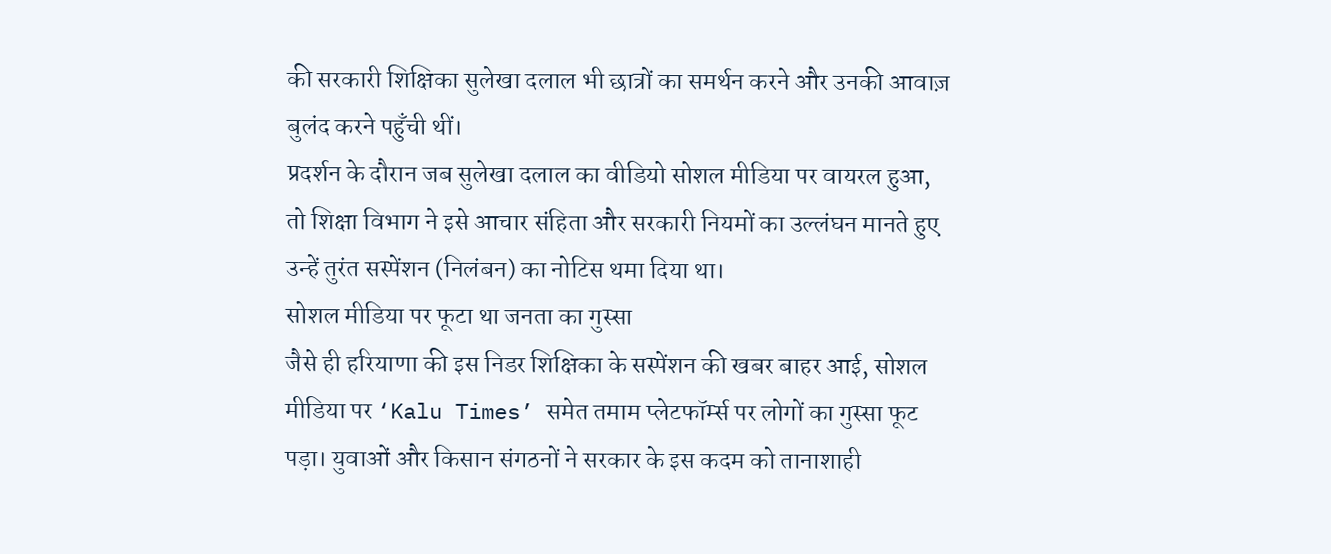की सरकारी शिक्षिका सुलेखा दलाल भी छात्रों का समर्थन करने और उनकी आवाज़ बुलंद करने पहुँची थीं।
प्रदर्शन के दौरान जब सुलेखा दलाल का वीडियो सोशल मीडिया पर वायरल हुआ, तो शिक्षा विभाग ने इसे आचार संहिता और सरकारी नियमों का उल्लंघन मानते हुए उन्हें तुरंत सस्पेंशन (निलंबन) का नोटिस थमा दिया था।
सोशल मीडिया पर फूटा था जनता का गुस्सा
जैसे ही हरियाणा की इस निडर शिक्षिका के सस्पेंशन की खबर बाहर आई, सोशल मीडिया पर ‘Kalu Times’ समेत तमाम प्लेटफॉर्म्स पर लोगों का गुस्सा फूट पड़ा। युवाओं और किसान संगठनों ने सरकार के इस कदम को तानाशाही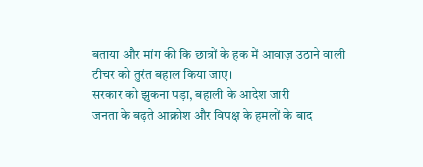बताया और मांग की कि छात्रों के हक में आवाज़ उठाने वाली टीचर को तुरंत बहाल किया जाए।
सरकार को झुकना पड़ा, बहाली के आदेश जारी
जनता के बढ़ते आक्रोश और विपक्ष के हमलों के बाद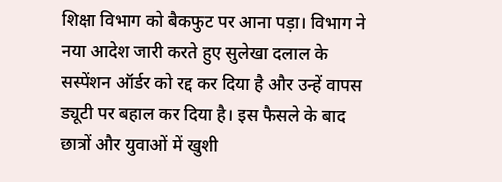शिक्षा विभाग को बैकफुट पर आना पड़ा। विभाग ने नया आदेश जारी करते हुए सुलेखा दलाल के सस्पेंशन ऑर्डर को रद्द कर दिया है और उन्हें वापस ड्यूटी पर बहाल कर दिया है। इस फैसले के बाद छात्रों और युवाओं में खुशी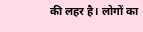की लहर है। लोगों का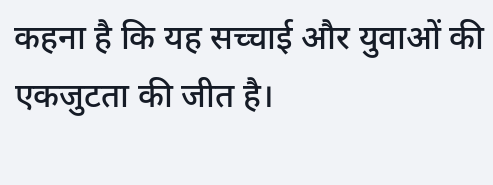कहना है कि यह सच्चाई और युवाओं की एकजुटता की जीत है।